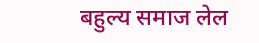बहुल्य समाज लेल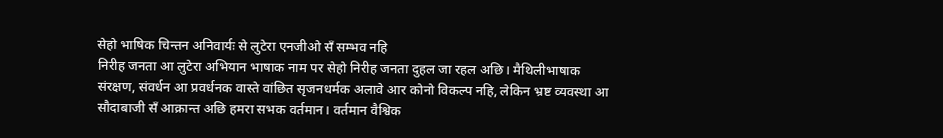सेहो भाषिक चिन्तन अनिवार्यः से लुटेरा एनजीओ सँ सम्भव नहि
निरीह जनता आ लुटेरा अभियान भाषाक नाम पर सेहो निरीह जनता दुहल जा रहल अछि। मैथिलीभाषाक संरक्षण, संवर्धन आ प्रवर्धनक वास्ते वांछित सृजनधर्मक अलावे आर कोनो विकल्प नहि, लेकिन भ्रष्ट व्यवस्था आ सौदाबाजी सँ आक्रान्त अछि हमरा सभक वर्तमान। वर्तमान वैश्विक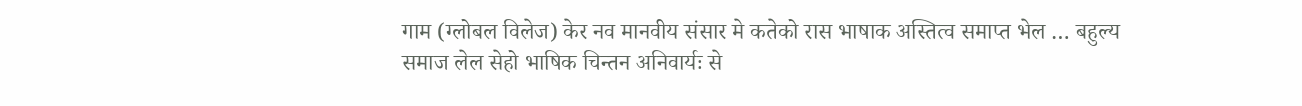गाम (ग्लोबल विलेज) केर नव मानवीय संसार मे कतेको रास भाषाक अस्तित्व समाप्त भेल … बहुल्य समाज लेल सेहो भाषिक चिन्तन अनिवार्यः से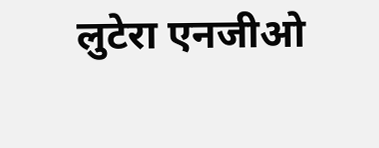लुटेरा एनजीओ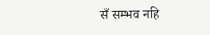सँ सम्भव नहि